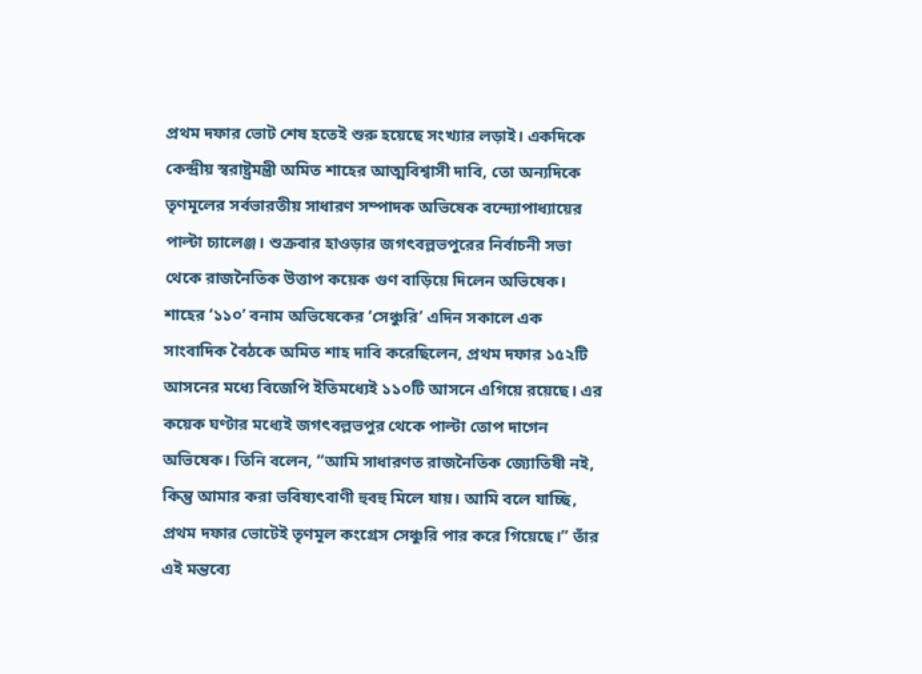প্রথম দফার ভোট শেষ হতেই শুরু হয়েছে সংখ্যার লড়াই। একদিকে কেন্দ্রীয় স্বরাষ্ট্রমন্ত্রী অমিত শাহের আত্মবিশ্বাসী দাবি, তো অন্যদিকে তৃণমূলের সর্বভারতীয় সাধারণ সম্পাদক অভিষেক বন্দ্যোপাধ্যায়ের পাল্টা চ্যালেঞ্জ। শুক্রবার হাওড়ার জগৎবল্লভপুরের নির্বাচনী সভা থেকে রাজনৈতিক উত্তাপ কয়েক গুণ বাড়িয়ে দিলেন অভিষেক।
শাহের ‘১১০’ বনাম অভিষেকের ‘সেঞ্চুরি’ এদিন সকালে এক সাংবাদিক বৈঠকে অমিত শাহ দাবি করেছিলেন, প্রথম দফার ১৫২টি আসনের মধ্যে বিজেপি ইতিমধ্যেই ১১০টি আসনে এগিয়ে রয়েছে। এর কয়েক ঘণ্টার মধ্যেই জগৎবল্লভপুর থেকে পাল্টা তোপ দাগেন অভিষেক। তিনি বলেন, “আমি সাধারণত রাজনৈতিক জ্যোতিষী নই, কিন্তু আমার করা ভবিষ্যৎবাণী হুবহু মিলে যায়। আমি বলে যাচ্ছি, প্রথম দফার ভোটেই তৃণমূল কংগ্রেস সেঞ্চুরি পার করে গিয়েছে।” তাঁর এই মন্তব্যে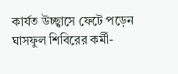কার্যত উচ্ছ্বাসে ফেটে পড়েন ঘাসফুল শিবিরের কর্মী-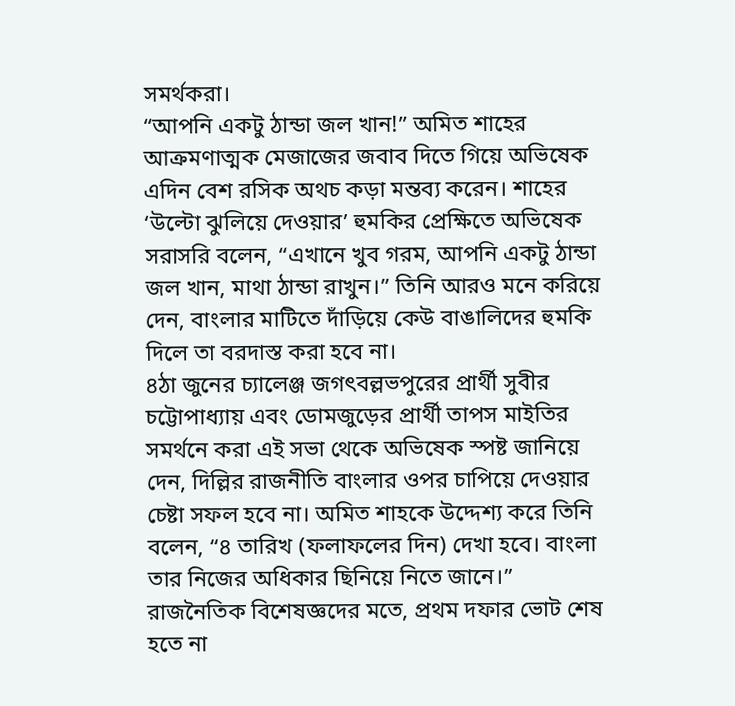সমর্থকরা।
“আপনি একটু ঠান্ডা জল খান!” অমিত শাহের আক্রমণাত্মক মেজাজের জবাব দিতে গিয়ে অভিষেক এদিন বেশ রসিক অথচ কড়া মন্তব্য করেন। শাহের ‘উল্টো ঝুলিয়ে দেওয়ার’ হুমকির প্রেক্ষিতে অভিষেক সরাসরি বলেন, “এখানে খুব গরম, আপনি একটু ঠান্ডা জল খান, মাথা ঠান্ডা রাখুন।” তিনি আরও মনে করিয়ে দেন, বাংলার মাটিতে দাঁড়িয়ে কেউ বাঙালিদের হুমকি দিলে তা বরদাস্ত করা হবে না।
৪ঠা জুনের চ্যালেঞ্জ জগৎবল্লভপুরের প্রার্থী সুবীর চট্টোপাধ্যায় এবং ডোমজুড়ের প্রার্থী তাপস মাইতির সমর্থনে করা এই সভা থেকে অভিষেক স্পষ্ট জানিয়ে দেন, দিল্লির রাজনীতি বাংলার ওপর চাপিয়ে দেওয়ার চেষ্টা সফল হবে না। অমিত শাহকে উদ্দেশ্য করে তিনি বলেন, “৪ তারিখ (ফলাফলের দিন) দেখা হবে। বাংলা তার নিজের অধিকার ছিনিয়ে নিতে জানে।”
রাজনৈতিক বিশেষজ্ঞদের মতে, প্রথম দফার ভোট শেষ হতে না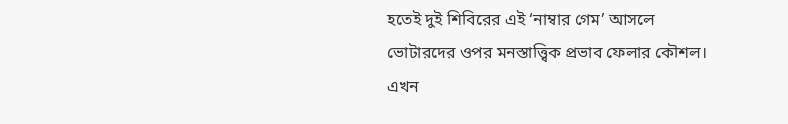হতেই দুই শিবিরের এই ‘নাম্বার গেম’ আসলে ভোটারদের ওপর মনস্তাত্ত্বিক প্রভাব ফেলার কৌশল। এখন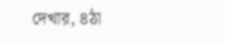দেখার, ৪ঠা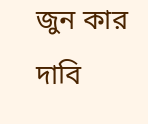জুন কার দাবি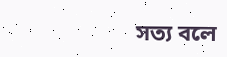সত্য বলে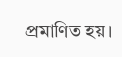প্রমাণিত হয়।